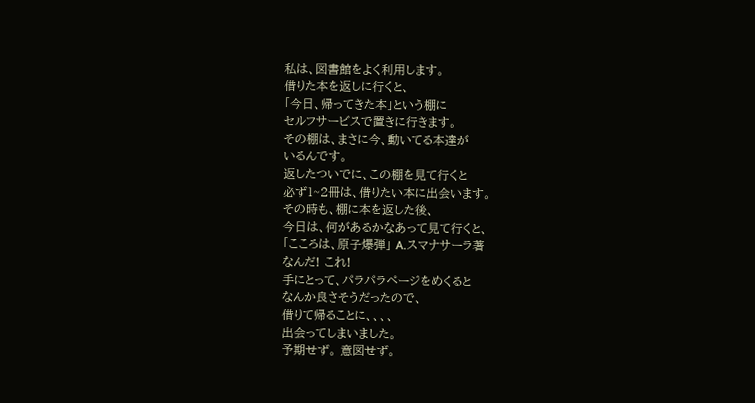私は、図書館をよく利用します。
借りた本を返しに行くと、
「今日、帰ってきた本」という棚に
セルフサービスで置きに行きます。
その棚は、まさに今、動いてる本達が
いるんです。
返したついでに、この棚を見て行くと
必ず1~2冊は、借りたい本に出会います。
その時も、棚に本を返した後、
今日は、何があるかなあって見て行くと、
「こころは、原子爆弾」 A.スマナサーラ著
なんだ! これ!
手にとって、パラパラページをめくると
なんか良さそうだったので、
借りて帰ることに、、、、
出会ってしまいました。
予期せず。 意図せず。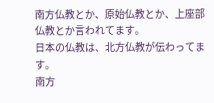南方仏教とか、原始仏教とか、上座部仏教とか言われてます。
日本の仏教は、北方仏教が伝わってます。
南方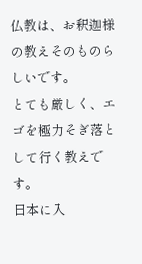仏教は、お釈迦様の教えそのものらしいです。
とても厳しく、エゴを極力そぎ落として行く教えです。
日本に入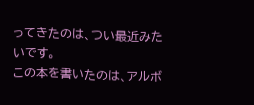ってきたのは、つい最近みたいです。
この本を書いたのは、アルボ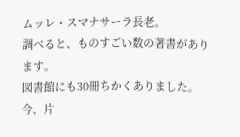ムッレ・スマナサーラ長老。
調べると、ものすごい数の著書があります。
図書館にも30冊ちかくありました。
今、片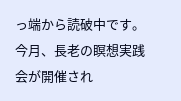っ端から読破中です。
今月、長老の瞑想実践会が開催され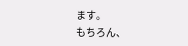ます。
もちろん、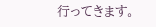行ってきます。